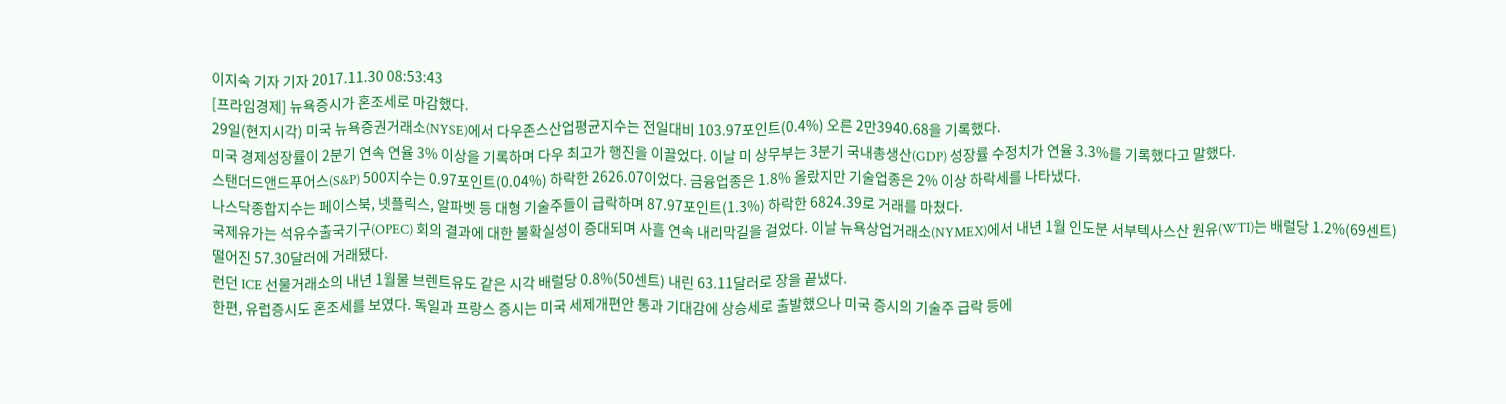이지숙 기자 기자 2017.11.30 08:53:43
[프라임경제] 뉴욕증시가 혼조세로 마감했다.
29일(현지시각) 미국 뉴욕증권거래소(NYSE)에서 다우존스산업평균지수는 전일대비 103.97포인트(0.4%) 오른 2만3940.68을 기록했다.
미국 경제성장률이 2분기 연속 연율 3% 이상을 기록하며 다우 최고가 행진을 이끌었다. 이날 미 상무부는 3분기 국내총생산(GDP) 성장률 수정치가 연율 3.3%를 기록했다고 말했다.
스탠더드앤드푸어스(S&P) 500지수는 0.97포인트(0.04%) 하락한 2626.07이었다. 금융업종은 1.8% 올랐지만 기술업종은 2% 이상 하락세를 나타냈다.
나스닥종합지수는 페이스북, 넷플릭스, 알파벳 등 대형 기술주들이 급락하며 87.97포인트(1.3%) 하락한 6824.39로 거래를 마쳤다.
국제유가는 석유수출국기구(OPEC) 회의 결과에 대한 불확실성이 증대되며 사흘 연속 내리막길을 걸었다. 이날 뉴욕상업거래소(NYMEX)에서 내년 1월 인도분 서부텍사스산 원유(WTI)는 배럴당 1.2%(69센트) 떨어진 57.30달러에 거래됐다.
런던 ICE 선물거래소의 내년 1월물 브렌트유도 같은 시각 배럴당 0.8%(50센트) 내린 63.11달러로 장을 끝냈다.
한편, 유럽증시도 혼조세를 보였다. 독일과 프랑스 증시는 미국 세제개편안 통과 기대감에 상승세로 출발했으나 미국 증시의 기술주 급락 등에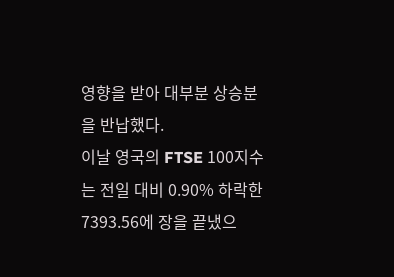영향을 받아 대부분 상승분을 반납했다.
이날 영국의 FTSE 100지수는 전일 대비 0.90% 하락한 7393.56에 장을 끝냈으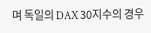며 독일의 DAX 30지수의 경우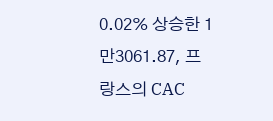0.02% 상승한 1만3061.87, 프랑스의 CAC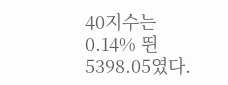40지수는 0.14% 뛴 5398.05였다.